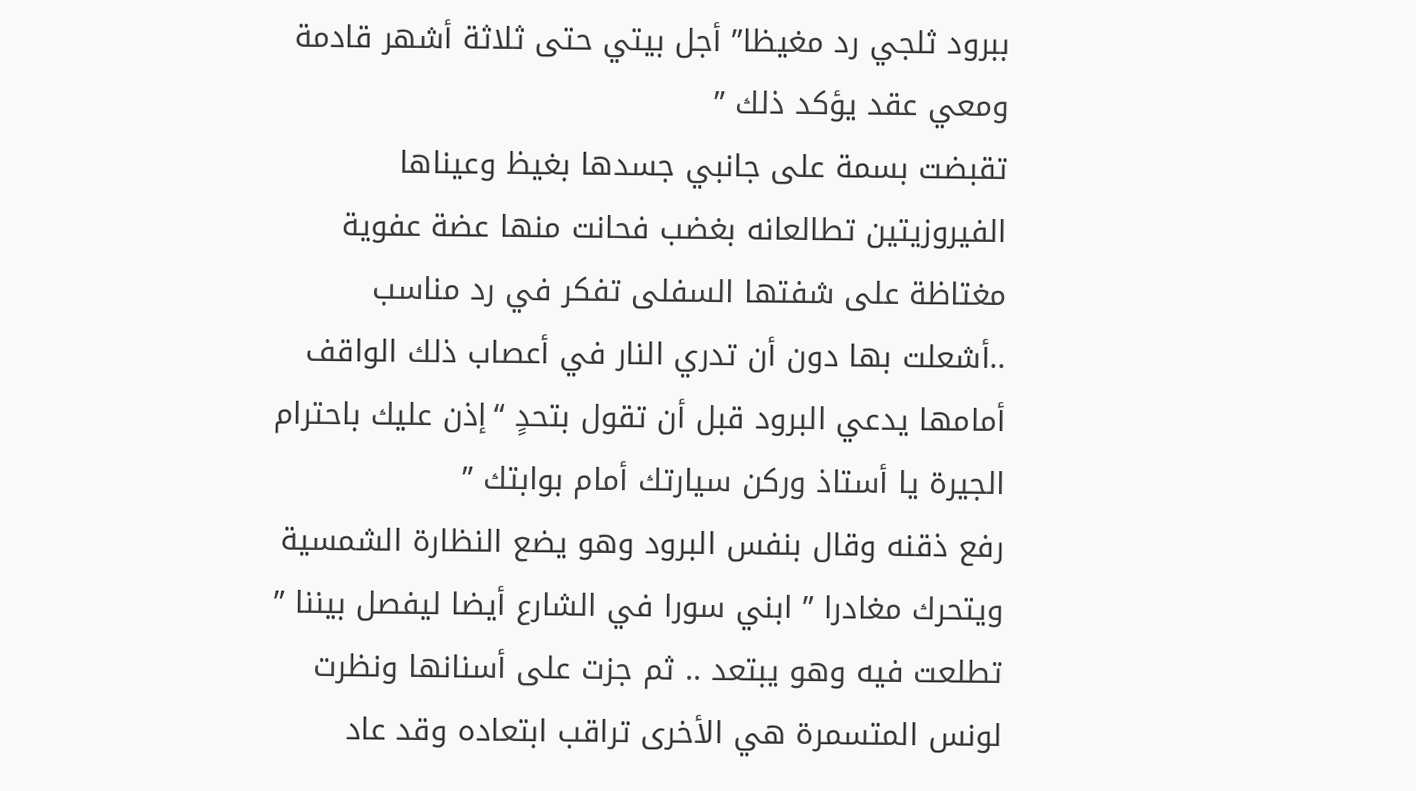ببرود ثلجي رد مغيظا” أجل بيتي حتى ثلاثة أشهر قادمة ومعي عقد يؤكد ذلك ”
تقبضت بسمة على جانبي جسدها بغيظ وعيناها الفيروزيتين تطالعانه بغضب فحانت منها عضة عفوية مغتاظة على شفتها السفلى تفكر في رد مناسب ..أشعلت بها دون أن تدري النار في أعصاب ذلك الواقف أمامها يدعي البرود قبل أن تقول بتحدٍ “إذن عليك باحترام الجيرة يا أستاذ وركن سيارتك أمام بوابتك ”
رفع ذقنه وقال بنفس البرود وهو يضع النظارة الشمسية ويتحرك مغادرا ” ابني سورا في الشارع أيضا ليفصل بيننا ”
تطلعت فيه وهو يبتعد .. ثم جزت على أسنانها ونظرت لونس المتسمرة هي الأخرى تراقب ابتعاده وقد عاد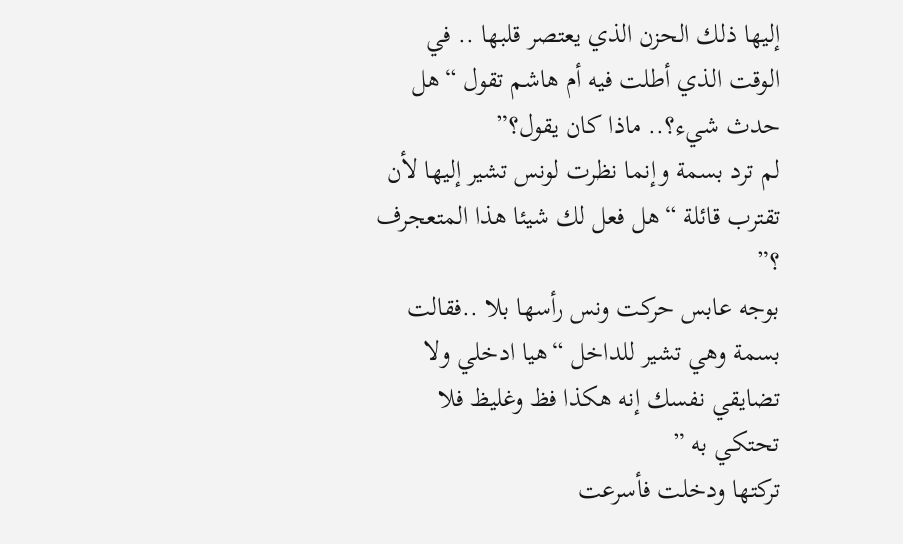إليها ذلك الحزن الذي يعتصر قلبها .. في الوقت الذي أطلت فيه أم هاشم تقول “هل حدث شيء؟.. ماذا كان يقول؟”
لم ترد بسمة وإنما نظرت لونس تشير إليها لأن تقترب قائلة “هل فعل لك شيئا هذا المتعجرف ؟”
بوجه عابس حركت ونس رأسها بلا ..فقالت بسمة وهي تشير للداخل “هيا ادخلي ولا تضايقي نفسك إنه هكذا فظ وغليظ فلا تحتكي به ”
تركتها ودخلت فأسرعت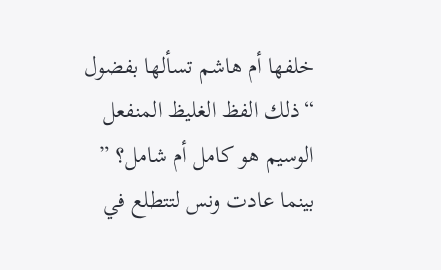خلفها أم هاشم تسألها بفضول “ذلك الفظ الغليظ المنفعل الوسيم هو كامل أم شامل؟ ”
بينما عادت ونس لتتطلع في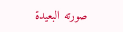صورته البعيدة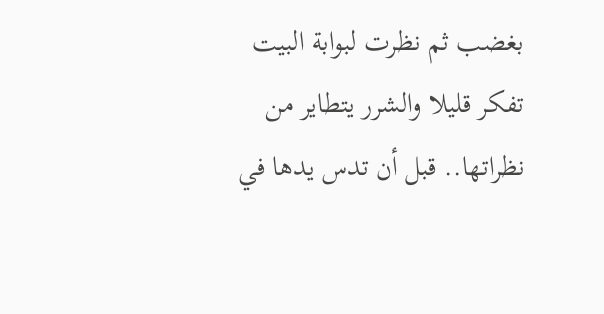بغضب ثم نظرت لبوابة البيت تفكر قليلا والشرر يتطاير من نظراتها.. قبل أن تدس يدها في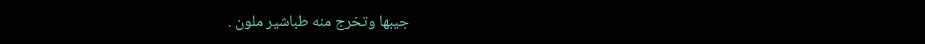جيبها وتخرج منه طباشير ملون .